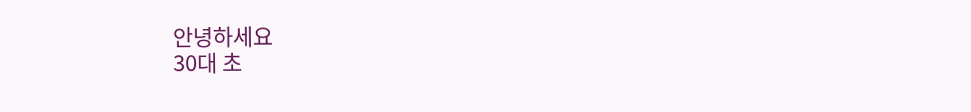안녕하세요
30대 초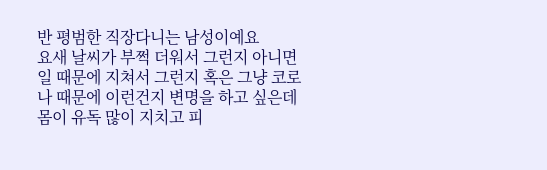반 평범한 직장다니는 남성이예요
요새 날씨가 부쩍 더워서 그런지 아니면 일 때문에 지쳐서 그런지 혹은 그냥 코로나 때문에 이런건지 변명을 하고 싶은데
몸이 유독 많이 지치고 피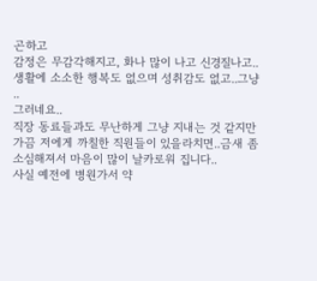곤하고
감정은 무감각해지고, 화나 많이 나고 신경질나고..
생활에 소소한 행복도 없으며 성취감도 없고..그냥 ..
그러네요..
직장 동료들과도 무난하게 그냥 지내는 것 같지만
가끔 저에게 까칠한 직원들이 있을라치면..금새 좀 소심해져서 마음이 많이 날카로워 집니다..
사실 예전에 병원가서 약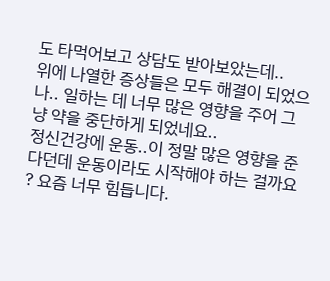도 타먹어보고 상담도 받아보았는데..
위에 나열한 증상들은 모두 해결이 되었으나.. 일하는 데 너무 많은 영향을 주어 그냥 약을 중단하게 되었네요..
정신건강에 운동..이 정말 많은 영향을 준다던데 운동이라도 시작해야 하는 걸까요 ? 요즘 너무 힘듭니다.